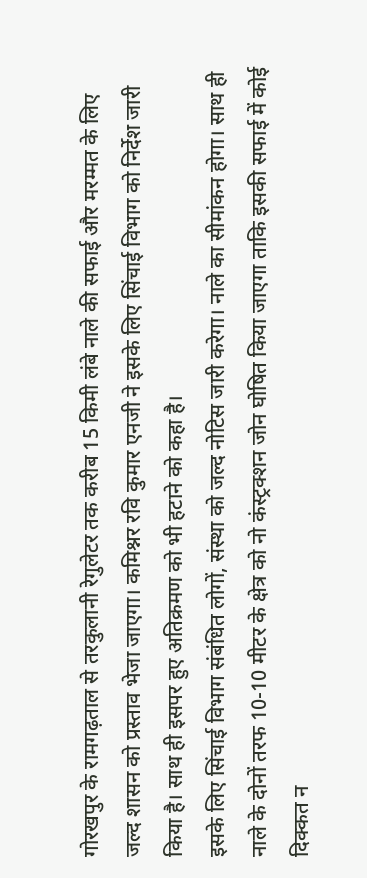गोरखपुर के रामगढ़ताल से तरकुलानी रेगुलेटर तक करीब 15 किमी लंबे नाले की सफाई और मरम्मत के लिए जल्द शासन को प्रस्ताव भेजा जाएगा। कमिश्नर रवि कुमार एनजी ने इसके लिए सिंचाई विभाग को निर्देश जारी किया है। साथ ही इसपर हुए अतिक्रमण को भी हटाने को कहा है।
इसके लिए सिंचाई विभाग संबंधित लोगों, संस्था को जल्द नोटिस जारी करेगा। नाले का सीमांकन होगा। साथ ही नाले के दोनों तरफ 10-10 मीटर के क्षेत्र को नो कंस्ट्रक्शन जोन घोषित किया जाएगा ताकि इसकी सफाई में कोई दिक्कत न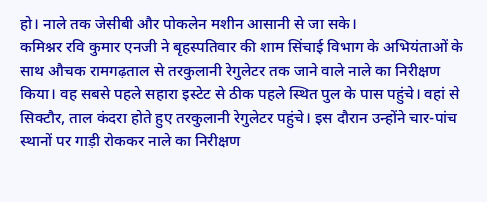हो। नाले तक जेसीबी और पोकलेन मशीन आसानी से जा सके।
कमिश्नर रवि कुमार एनजी ने बृहस्पतिवार की शाम सिंचाई विभाग के अभियंताओं के साथ औचक रामगढ़ताल से तरकुलानी रेगुलेटर तक जाने वाले नाले का निरीक्षण किया। वह सबसे पहले सहारा इस्टेट से ठीक पहले स्थित पुल के पास पहुंचे। वहां से सिक्टौर, ताल कंदरा होते हुए तरकुलानी रेगुलेटर पहुंचे। इस दौरान उन्होंने चार-पांच स्थानों पर गाड़ी रोककर नाले का निरीक्षण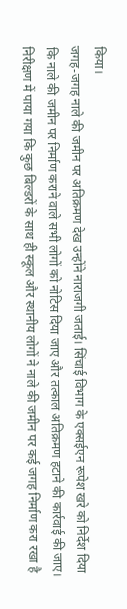किया।
जगह-जगह नाले की जमीन पर अतिक्रमण देख उन्होंने नाराजगी जताई। सिंचाई विभाग के एक्सईएन रूपेश खरे को निर्देश दिया कि नाले की जमीन पर निर्माण कराने वाले सभी लोगों को नोटिस दिया जाए और तत्काल अतिक्रमण हटाने की कार्रवाई की जाए।
निरीक्षण में पाया गया कि कुछ बिल्डरों के साथ ही स्कूल और स्थानीय लोगों ने नाले की जमीन पर कई जगह निर्माण करा रखा है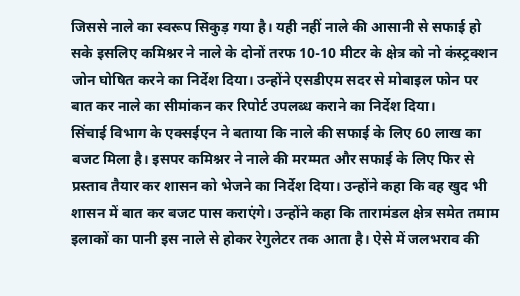जिससे नाले का स्वरूप सिकुड़ गया है। यही नहीं नाले की आसानी से सफाई हो सके इसलिए कमिश्नर ने नाले के दोनों तरफ 10-10 मीटर के क्षेत्र को नो कंस्ट्रक्शन जोन घोषित करने का निर्देश दिया। उन्होंने एसडीएम सदर से मोबाइल फोन पर बात कर नाले का सीमांकन कर रिपोर्ट उपलब्ध कराने का निर्देश दिया।
सिंचाई विभाग के एक्सईएन ने बताया कि नाले की सफाई के लिए 60 लाख का बजट मिला है। इसपर कमिश्नर ने नाले की मरम्मत और सफाई के लिए फिर से प्रस्ताव तैयार कर शासन को भेजने का निर्देश दिया। उन्होंने कहा कि वह खुद भी शासन में बात कर बजट पास कराएंगे। उन्होंने कहा कि तारामंडल क्षेत्र समेत तमाम इलाकों का पानी इस नाले से होकर रेगुलेटर तक आता है। ऐसे में जलभराव की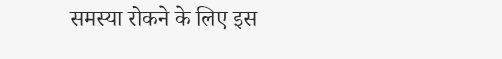समस्या रोकने के लिए इस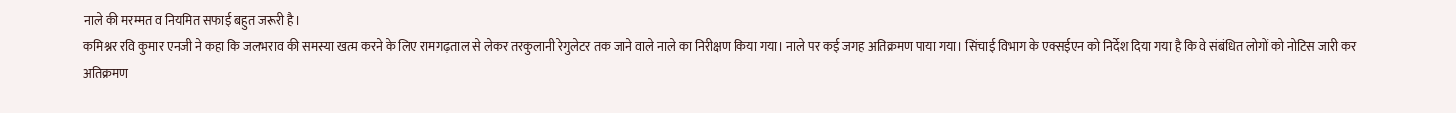नाले की मरम्मत व नियमित सफाई बहुत जरूरी है।
कमिश्नर रवि कुमार एनजी ने कहा कि जलभराव की समस्या खत्म करने के लिए रामगढ़ताल से लेकर तरकुलानी रेगुलेटर तक जाने वाले नाले का निरीक्षण किया गया। नाले पर कई जगह अतिक्रमण पाया गया। सिंचाई विभाग के एक्सईएन को निर्देश दिया गया है कि वे संबंधित लोगों को नोटिस जारी कर अतिक्रमण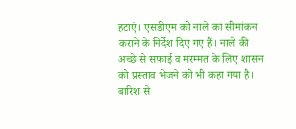हटाएं। एसडीएम को नाले का सीमांकन कराने के निर्देश दिए गए हैं। नाले की अच्छे से सफाई व मरम्मत के लिए शासन को प्रस्ताव भेजने को भी कहा गया है। बारिश से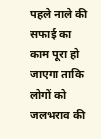पहले नाले की सफाई का काम पूरा हो जाएगा ताकि लोगों को जलभराव की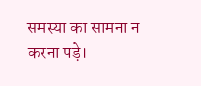समस्या का सामना न करना पड़े।